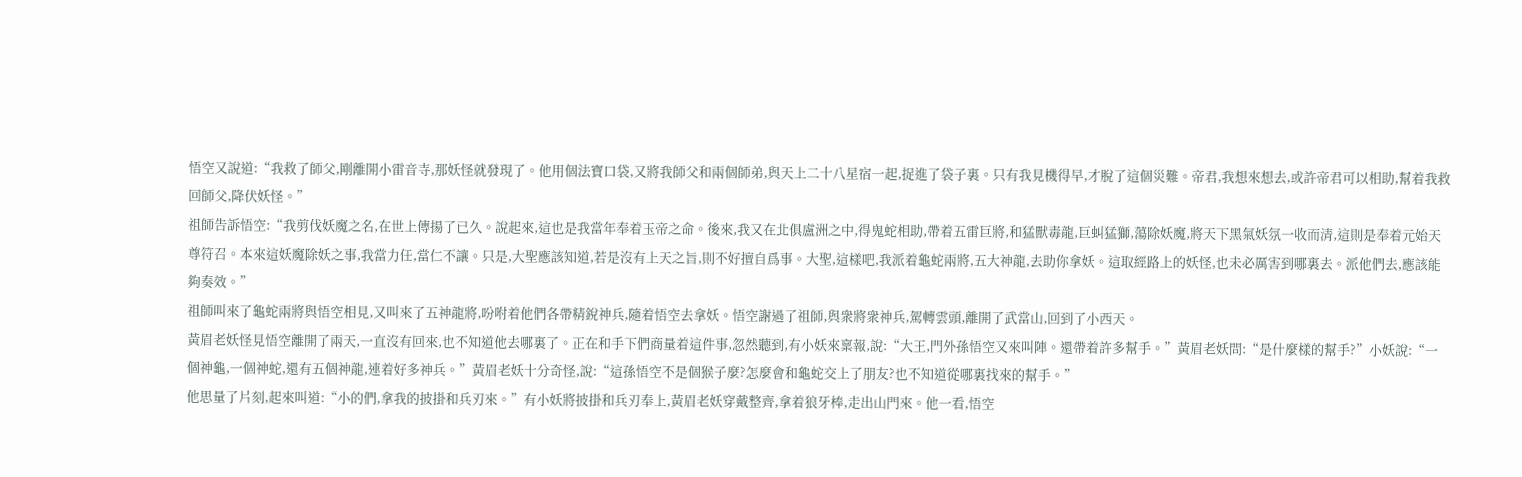悟空又說道:“我救了師父,剛離開小雷音寺,那妖怪就發現了。他用個法寶口袋,又將我師父和兩個師弟,與天上二十八星宿一起,捉進了袋子裏。只有我見機得早,才脫了這個災難。帝君,我想來想去,或許帝君可以相助,幫着我救回師父,降伏妖怪。”
祖師告訴悟空:“我剪伐妖魔之名,在世上傳揚了已久。說起來,這也是我當年奉着玉帝之命。後來,我又在北俱盧洲之中,得鬼蛇相助,帶着五雷巨將,和猛獸毒龍,巨虯猛獅,蕩除妖魔,將天下黑氣妖氛一收而清,這則是奉着元始天尊符召。本來這妖魔除妖之事,我當力任,當仁不讓。只是,大聖應該知道,若是沒有上天之旨,則不好擅自爲事。大聖,這樣吧,我派着龜蛇兩將,五大神龍,去助你拿妖。這取經路上的妖怪,也未必厲害到哪裏去。派他們去,應該能夠奏效。”
祖師叫來了龜蛇兩將與悟空相見,又叫來了五神龍將,吩咐着他們各帶精銳神兵,隨着悟空去拿妖。悟空謝過了祖師,與衆將衆神兵,駕轉雲頭,離開了武當山,回到了小西天。
黃眉老妖怪見悟空離開了兩天,一直沒有回來,也不知道他去哪裏了。正在和手下們商量着這件事,忽然聽到,有小妖來稟報,說:“大王,門外孫悟空又來叫陣。還帶着許多幫手。”黃眉老妖問:“是什麼樣的幫手?”小妖說:“一個神龜,一個神蛇,還有五個神龍,連着好多神兵。”黃眉老妖十分奇怪,說:“這孫悟空不是個猴子麼?怎麼會和龜蛇交上了朋友?也不知道從哪裏找來的幫手。”
他思量了片刻,起來叫道:“小的們,拿我的披掛和兵刃來。”有小妖將披掛和兵刃奉上,黃眉老妖穿戴整齊,拿着狼牙棒,走出山門來。他一看,悟空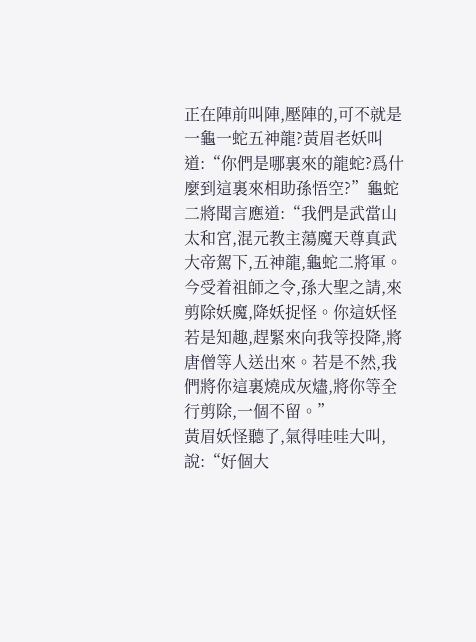正在陣前叫陣,壓陣的,可不就是一龜一蛇五神龍?黃眉老妖叫道:“你們是哪裏來的龍蛇?爲什麼到這裏來相助孫悟空?”龜蛇二將聞言應道:“我們是武當山太和宮,混元教主蕩魔天尊真武大帝駕下,五神龍,龜蛇二將軍。今受着祖師之令,孫大聖之請,來剪除妖魔,降妖捉怪。你這妖怪若是知趣,趕緊來向我等投降,將唐僧等人送出來。若是不然,我們將你這裏燒成灰燼,將你等全行剪除,一個不留。”
黃眉妖怪聽了,氣得哇哇大叫,說:“好個大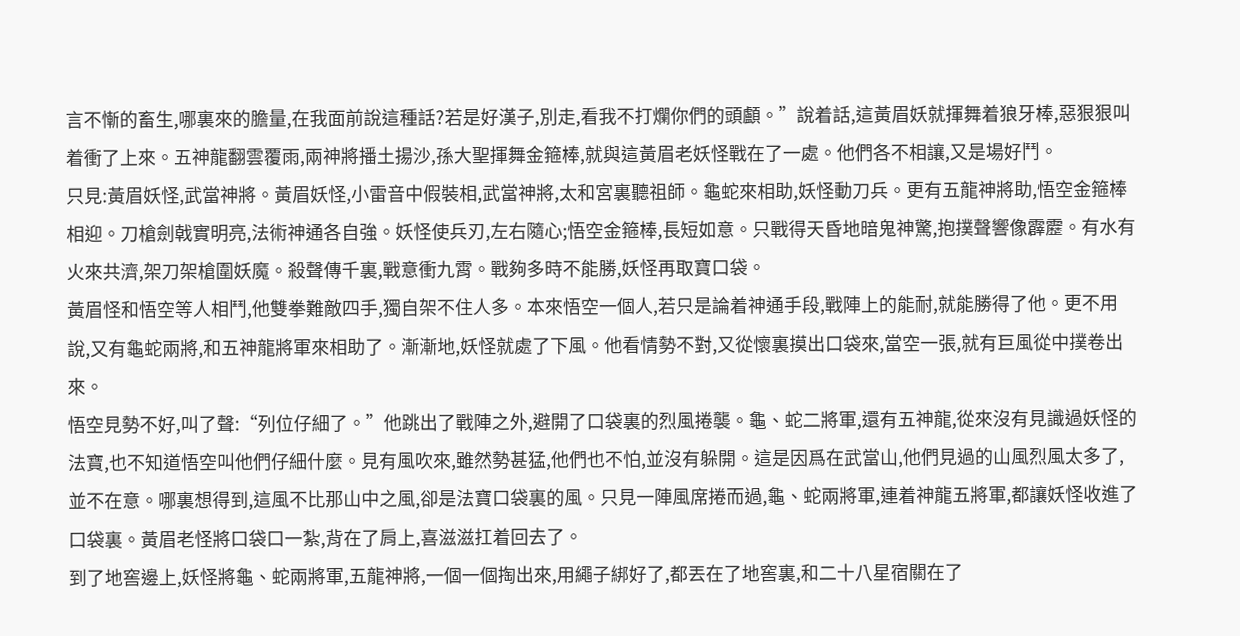言不慚的畜生,哪裏來的膽量,在我面前說這種話?若是好漢子,別走,看我不打爛你們的頭顱。”說着話,這黃眉妖就揮舞着狼牙棒,惡狠狠叫着衝了上來。五神龍翻雲覆雨,兩神將播土揚沙,孫大聖揮舞金箍棒,就與這黃眉老妖怪戰在了一處。他們各不相讓,又是場好鬥。
只見:黃眉妖怪,武當神將。黃眉妖怪,小雷音中假裝相,武當神將,太和宮裏聽祖師。龜蛇來相助,妖怪動刀兵。更有五龍神將助,悟空金箍棒相迎。刀槍劍戟實明亮,法術神通各自強。妖怪使兵刃,左右隨心;悟空金箍棒,長短如意。只戰得天昏地暗鬼神驚,抱撲聲響像霹靂。有水有火來共濟,架刀架槍圍妖魔。殺聲傳千裏,戰意衝九霄。戰夠多時不能勝,妖怪再取寶口袋。
黃眉怪和悟空等人相鬥,他雙拳難敵四手,獨自架不住人多。本來悟空一個人,若只是論着神通手段,戰陣上的能耐,就能勝得了他。更不用說,又有龜蛇兩將,和五神龍將軍來相助了。漸漸地,妖怪就處了下風。他看情勢不對,又從懷裏摸出口袋來,當空一張,就有巨風從中撲卷出來。
悟空見勢不好,叫了聲:“列位仔細了。”他跳出了戰陣之外,避開了口袋裏的烈風捲襲。龜、蛇二將軍,還有五神龍,從來沒有見識過妖怪的法寶,也不知道悟空叫他們仔細什麼。見有風吹來,雖然勢甚猛,他們也不怕,並沒有躲開。這是因爲在武當山,他們見過的山風烈風太多了,並不在意。哪裏想得到,這風不比那山中之風,卻是法寶口袋裏的風。只見一陣風席捲而過,龜、蛇兩將軍,連着神龍五將軍,都讓妖怪收進了口袋裏。黃眉老怪將口袋口一紮,背在了肩上,喜滋滋扛着回去了。
到了地窖邊上,妖怪將龜、蛇兩將軍,五龍神將,一個一個掏出來,用繩子綁好了,都丟在了地窖裏,和二十八星宿關在了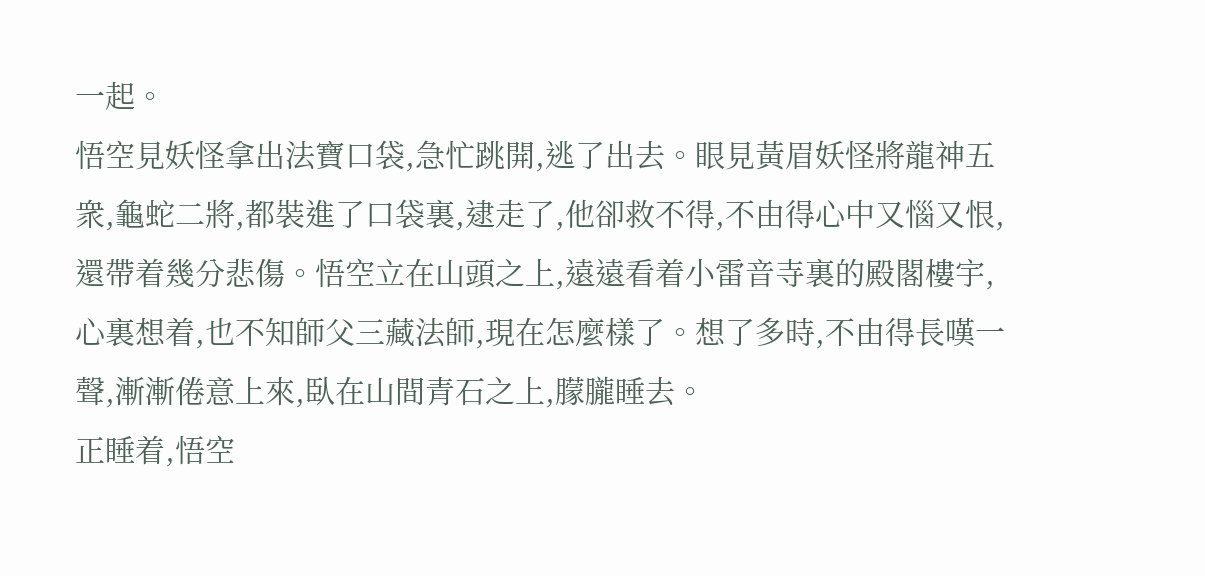一起。
悟空見妖怪拿出法寶口袋,急忙跳開,逃了出去。眼見黃眉妖怪將龍神五衆,龜蛇二將,都裝進了口袋裏,逮走了,他卻救不得,不由得心中又惱又恨,還帶着幾分悲傷。悟空立在山頭之上,遠遠看着小雷音寺裏的殿閣樓宇,心裏想着,也不知師父三藏法師,現在怎麼樣了。想了多時,不由得長嘆一聲,漸漸倦意上來,臥在山間青石之上,朦朧睡去。
正睡着,悟空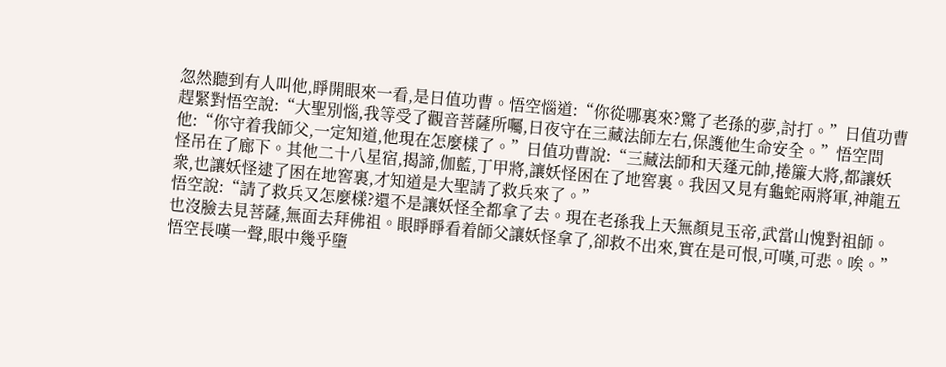忽然聽到有人叫他,睜開眼來一看,是日值功曹。悟空惱道:“你從哪裏來?驚了老孫的夢,討打。”日值功曹趕緊對悟空說:“大聖別惱,我等受了觀音菩薩所囑,日夜守在三藏法師左右,保護他生命安全。”悟空問他:“你守着我師父,一定知道,他現在怎麼樣了。”日值功曹說:“三藏法師和天蓬元帥,捲簾大將,都讓妖怪吊在了廊下。其他二十八星宿,揭諦,伽藍,丁甲將,讓妖怪困在了地窖裏。我因又見有龜蛇兩將軍,神龍五衆,也讓妖怪逮了困在地窖裏,才知道是大聖請了救兵來了。”
悟空說:“請了救兵又怎麼樣?還不是讓妖怪全都拿了去。現在老孫我上天無顏見玉帝,武當山愧對祖師。也沒臉去見菩薩,無面去拜佛祖。眼睜睜看着師父讓妖怪拿了,卻救不出來,實在是可恨,可嘆,可悲。唉。”悟空長嘆一聲,眼中幾乎墮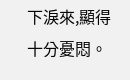下淚來,顯得十分憂悶。